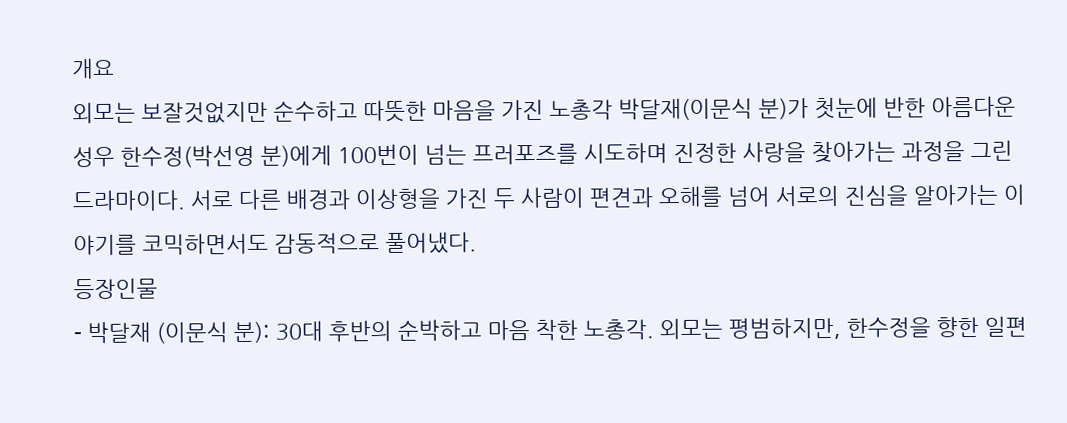개요
외모는 보잘것없지만 순수하고 따뜻한 마음을 가진 노총각 박달재(이문식 분)가 첫눈에 반한 아름다운 성우 한수정(박선영 분)에게 100번이 넘는 프러포즈를 시도하며 진정한 사랑을 찾아가는 과정을 그린 드라마이다. 서로 다른 배경과 이상형을 가진 두 사람이 편견과 오해를 넘어 서로의 진심을 알아가는 이야기를 코믹하면서도 감동적으로 풀어냈다.
등장인물
- 박달재 (이문식 분): 30대 후반의 순박하고 마음 착한 노총각. 외모는 평범하지만, 한수정을 향한 일편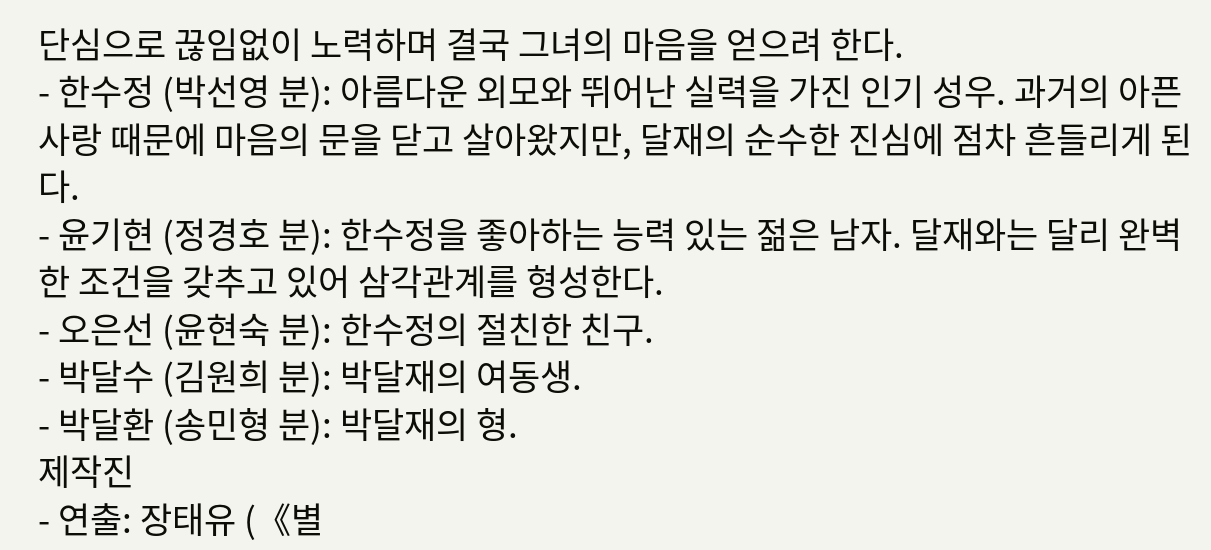단심으로 끊임없이 노력하며 결국 그녀의 마음을 얻으려 한다.
- 한수정 (박선영 분): 아름다운 외모와 뛰어난 실력을 가진 인기 성우. 과거의 아픈 사랑 때문에 마음의 문을 닫고 살아왔지만, 달재의 순수한 진심에 점차 흔들리게 된다.
- 윤기현 (정경호 분): 한수정을 좋아하는 능력 있는 젊은 남자. 달재와는 달리 완벽한 조건을 갖추고 있어 삼각관계를 형성한다.
- 오은선 (윤현숙 분): 한수정의 절친한 친구.
- 박달수 (김원희 분): 박달재의 여동생.
- 박달환 (송민형 분): 박달재의 형.
제작진
- 연출: 장태유 (《별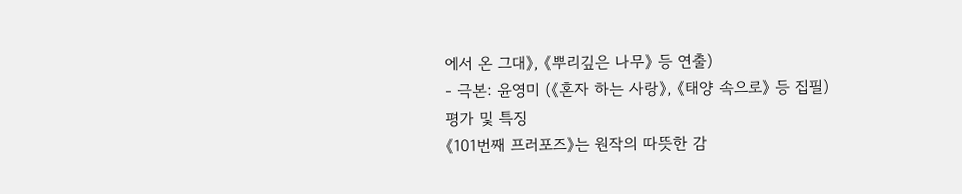에서 온 그대》, 《뿌리깊은 나무》 등 연출)
- 극본: 윤영미 (《혼자 하는 사랑》, 《태양 속으로》 등 집필)
평가 및 특징
《101번째 프러포즈》는 원작의 따뜻한 감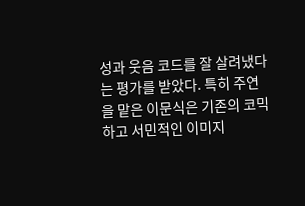성과 웃음 코드를 잘 살려냈다는 평가를 받았다. 특히 주연을 맡은 이문식은 기존의 코믹하고 서민적인 이미지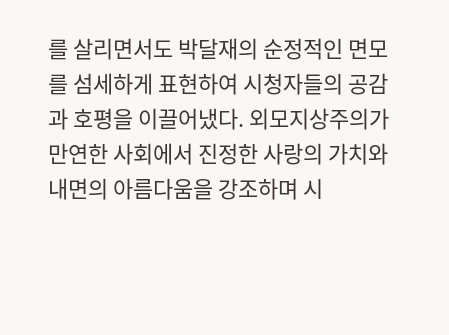를 살리면서도 박달재의 순정적인 면모를 섬세하게 표현하여 시청자들의 공감과 호평을 이끌어냈다. 외모지상주의가 만연한 사회에서 진정한 사랑의 가치와 내면의 아름다움을 강조하며 시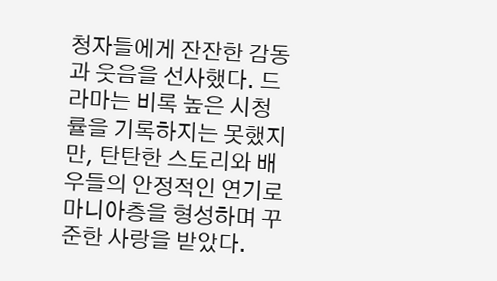청자들에게 잔잔한 감동과 웃음을 선사했다. 드라마는 비록 높은 시청률을 기록하지는 못했지만, 탄탄한 스토리와 배우들의 안정적인 연기로 마니아층을 형성하며 꾸준한 사랑을 받았다.